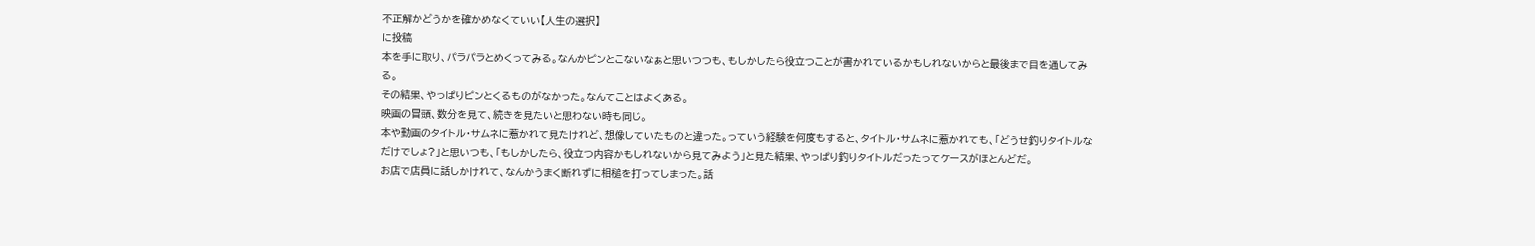不正解かどうかを確かめなくていい【人生の選択】
に投稿
本を手に取り、パラパラとめくってみる。なんかピンとこないなぁと思いつつも、もしかしたら役立つことが書かれているかもしれないからと最後まで目を通してみる。
その結果、やっぱりピンとくるものがなかった。なんてことはよくある。
映画の冒頭、数分を見て、続きを見たいと思わない時も同じ。
本や動画のタイトル・サムネに惹かれて見たけれど、想像していたものと違った。っていう経験を何度もすると、タイトル・サムネに惹かれても、「どうせ釣りタイトルなだけでしょ?」と思いつも、「もしかしたら、役立つ内容かもしれないから見てみよう」と見た結果、やっぱり釣りタイトルだったってケースがほとんどだ。
お店で店員に話しかけれて、なんかうまく断れずに相槌を打ってしまった。話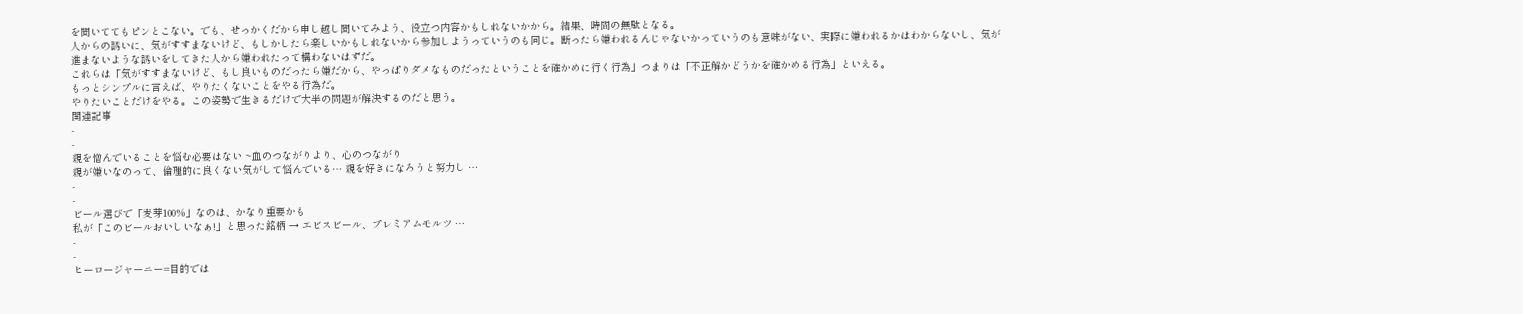を聞いててもピンとこない。でも、せっかくだから申し越し聞いてみよう、役立つ内容かもしれないかから。結果、時間の無駄となる。
人からの誘いに、気がすすまないけど、もしかしたら楽しいかもしれないから参加しようっていうのも同じ。断ったら嫌われるんじゃないかっていうのも意味がない、実際に嫌われるかはわからないし、気が進まないような誘いをしてきた人から嫌われたって構わないはずだ。
これらは「気がすすまないけど、もし良いものだったら嫌だから、やっぱりダメなものだったということを確かめに行く行為」つまりは「不正解かどうかを確かめる行為」といえる。
もっとシンプルに言えば、やりたくないことをやる行為だ。
やりたいことだけをやる。この姿勢で生きるだけで大半の問題が解決するのだと思う。
関連記事
-
-
親を憎んでいることを悩む必要はない ~血のつながりより、心のつながり
親が嫌いなのって、倫理的に良くない気がして悩んでいる… 親を好きになろうと努力し …
-
-
ビール選びで「麦芽100%」なのは、かなり重要かも
私が「このビールおいしいなぁ!」と思った銘柄 → エビスビール、プレミアムモルツ …
-
-
ヒーロージャーニー=目的では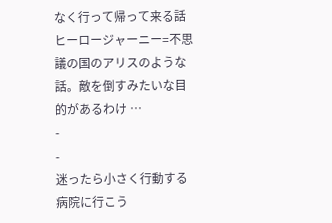なく行って帰って来る話
ヒーロージャーニー=不思議の国のアリスのような話。敵を倒すみたいな目的があるわけ …
-
-
迷ったら小さく行動する
病院に行こう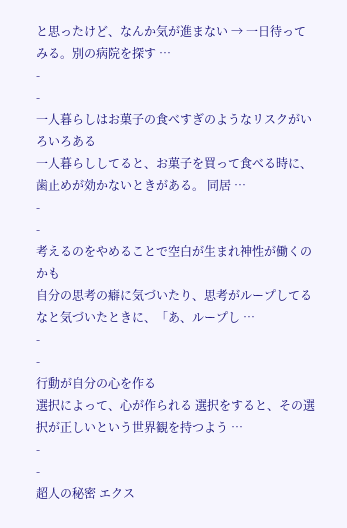と思ったけど、なんか気が進まない → 一日待ってみる。別の病院を探す …
-
-
一人暮らしはお菓子の食べすぎのようなリスクがいろいろある
一人暮らししてると、お菓子を買って食べる時に、歯止めが効かないときがある。 同居 …
-
-
考えるのをやめることで空白が生まれ神性が働くのかも
自分の思考の癖に気づいたり、思考がループしてるなと気づいたときに、「あ、ループし …
-
-
行動が自分の心を作る
選択によって、心が作られる 選択をすると、その選択が正しいという世界観を持つよう …
-
-
超人の秘密 エクス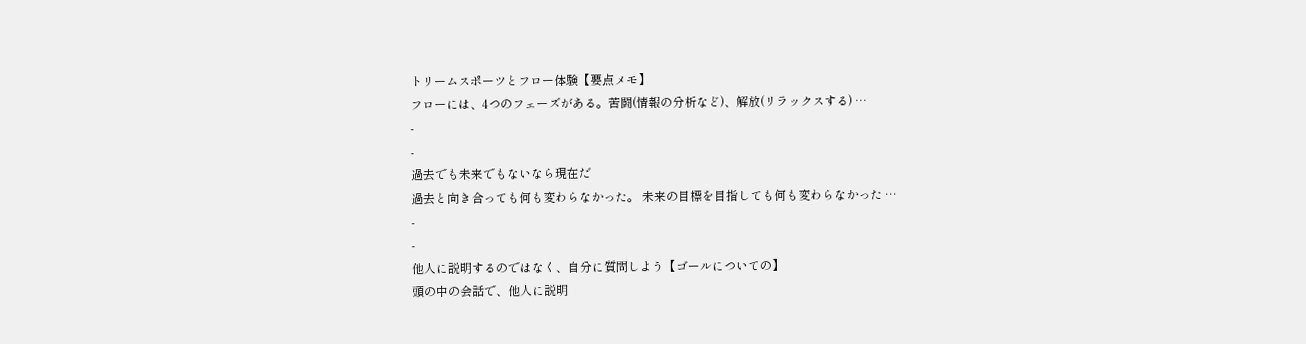トリームスポーツとフロー体験【要点メモ】
フローには、4つのフェーズがある。苦闘(情報の分析など)、解放(リラックスする) …
-
-
過去でも未来でもないなら現在だ
過去と向き合っても何も変わらなかった。 未来の目標を目指しても何も変わらなかった …
-
-
他人に説明するのではなく、自分に質問しよう【ゴールについての】
頭の中の会話で、他人に説明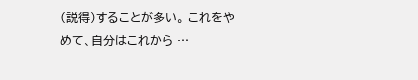(説得)することが多い。 これをやめて、自分はこれから …